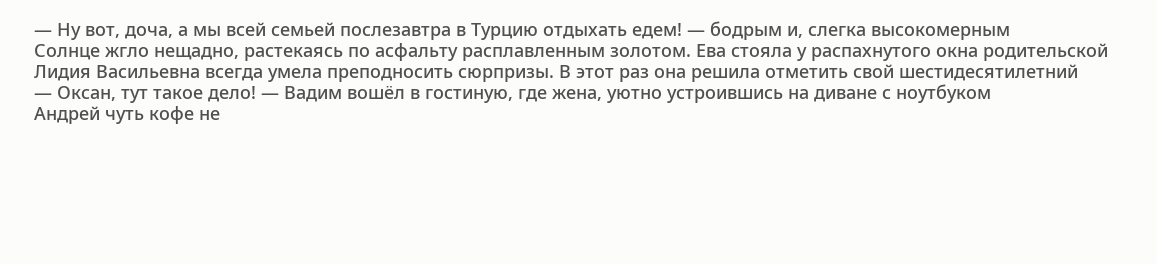— Ну вот, доча, а мы всей семьей послезавтра в Турцию отдыхать едем! — бодрым и, слегка высокомерным
Солнце жгло нещадно, растекаясь по асфальту расплавленным золотом. Ева стояла у распахнутого окна родительской
Лидия Васильевна всегда умела преподносить сюрпризы. В этот раз она решила отметить свой шестидесятилетний
— Оксан, тут такое дело! — Вадим вошёл в гостиную, где жена, уютно устроившись на диване с ноутбуком
Андрей чуть кофе не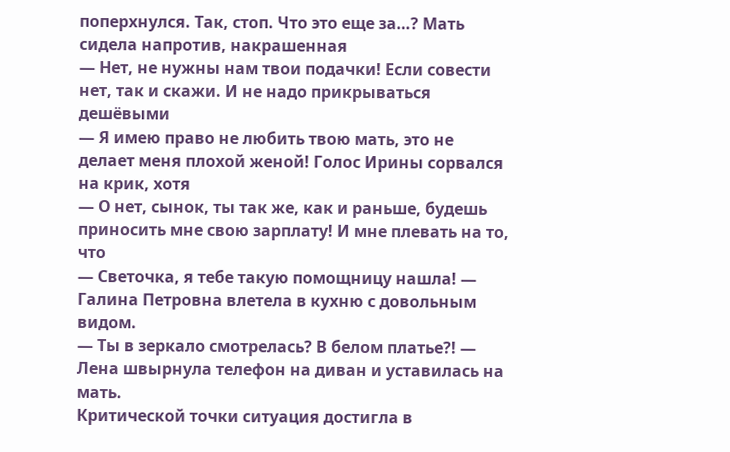поперхнулся. Так, стоп. Что это еще за…? Мать сидела напротив, накрашенная
— Нет, не нужны нам твои подачки! Если совести нет, так и скажи. И не надо прикрываться дешёвыми
— Я имею право не любить твою мать, это не делает меня плохой женой! Голос Ирины сорвался на крик, хотя
— О нет, сынок, ты так же, как и раньше, будешь приносить мне свою зарплату! И мне плевать на то, что
— Светочка, я тебе такую помощницу нашла! — Галина Петровна влетела в кухню с довольным видом.
— Ты в зеркало смотрелась? В белом платье?! — Лена швырнула телефон на диван и уставилась на мать.
Критической точки ситуация достигла в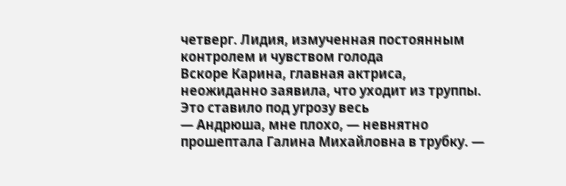четверг. Лидия, измученная постоянным контролем и чувством голода
Вскоре Карина, главная актриса, неожиданно заявила, что уходит из труппы. Это ставило под угрозу весь
— Андрюша, мне плохо, — невнятно прошептала Галина Михайловна в трубку. —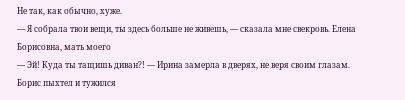Не так, как обычно, хуже.
— Я собрала твои вещи, ты здесь больше не живешь, — сказала мне свекровь. Елена Борисовна, мать моего
— Эй! Куда ты тащишь диван?! — Ирина замерла в дверях, не веря своим глазам. Борис пыхтел и тужился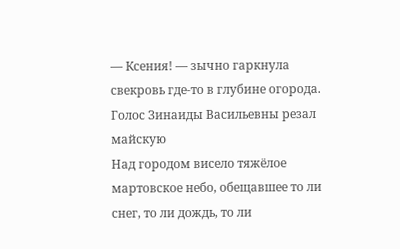— Ксения! — зычно гаркнула свекровь где-то в глубине огорода. Голос Зинаиды Васильевны резал майскую
Над городом висело тяжёлое мартовское небо, обещавшее то ли снег, то ли дождь, то ли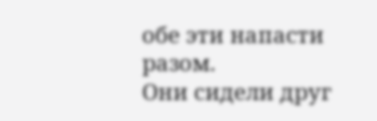обе эти напасти разом.
Они сидели друг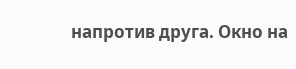напротив друга. Окно на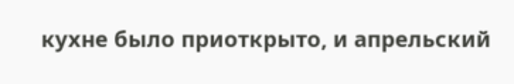кухне было приоткрыто, и апрельский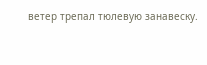ветер трепал тюлевую занавеску.